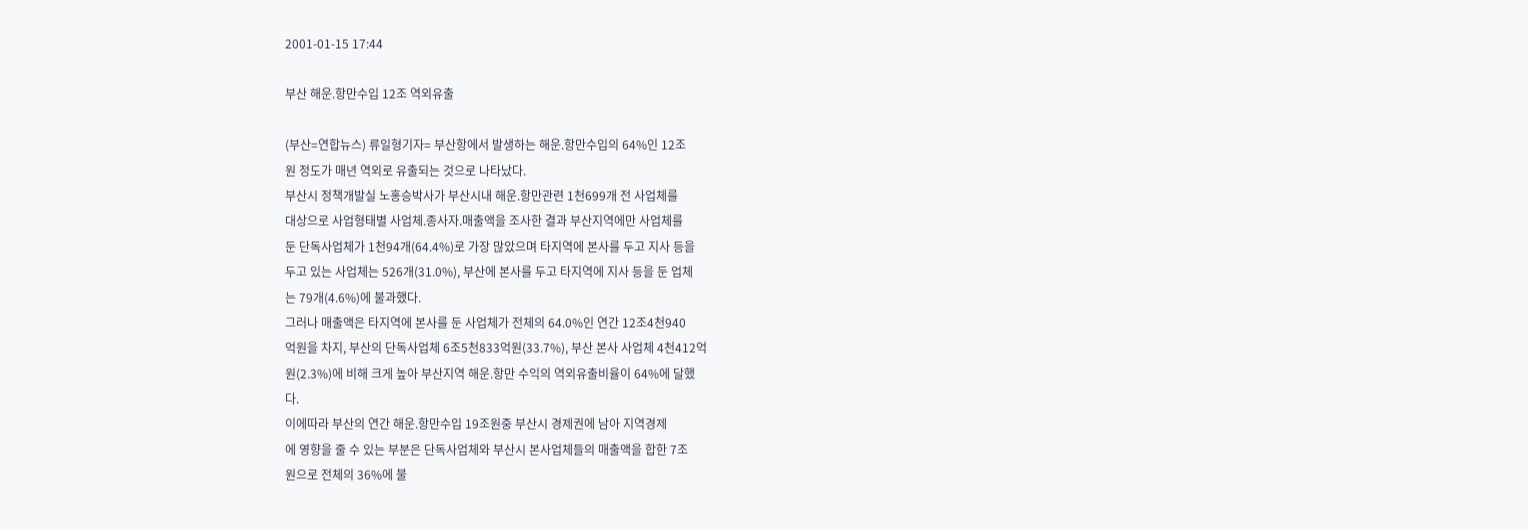2001-01-15 17:44

부산 해운.항만수입 12조 역외유출

(부산=연합뉴스) 류일형기자= 부산항에서 발생하는 해운.항만수입의 64%인 12조
원 정도가 매년 역외로 유출되는 것으로 나타났다.
부산시 정책개발실 노홍승박사가 부산시내 해운.항만관련 1천699개 전 사업체를
대상으로 사업형태별 사업체.종사자.매출액을 조사한 결과 부산지역에만 사업체를
둔 단독사업체가 1천94개(64.4%)로 가장 많았으며 타지역에 본사를 두고 지사 등을
두고 있는 사업체는 526개(31.0%), 부산에 본사를 두고 타지역에 지사 등을 둔 업체
는 79개(4.6%)에 불과했다.
그러나 매출액은 타지역에 본사를 둔 사업체가 전체의 64.0%인 연간 12조4천940
억원을 차지, 부산의 단독사업체 6조5천833억원(33.7%), 부산 본사 사업체 4천412억
원(2.3%)에 비해 크게 높아 부산지역 해운.항만 수익의 역외유출비율이 64%에 달했
다.
이에따라 부산의 연간 해운.항만수입 19조원중 부산시 경제권에 남아 지역경제
에 영향을 줄 수 있는 부분은 단독사업체와 부산시 본사업체들의 매출액을 합한 7조
원으로 전체의 36%에 불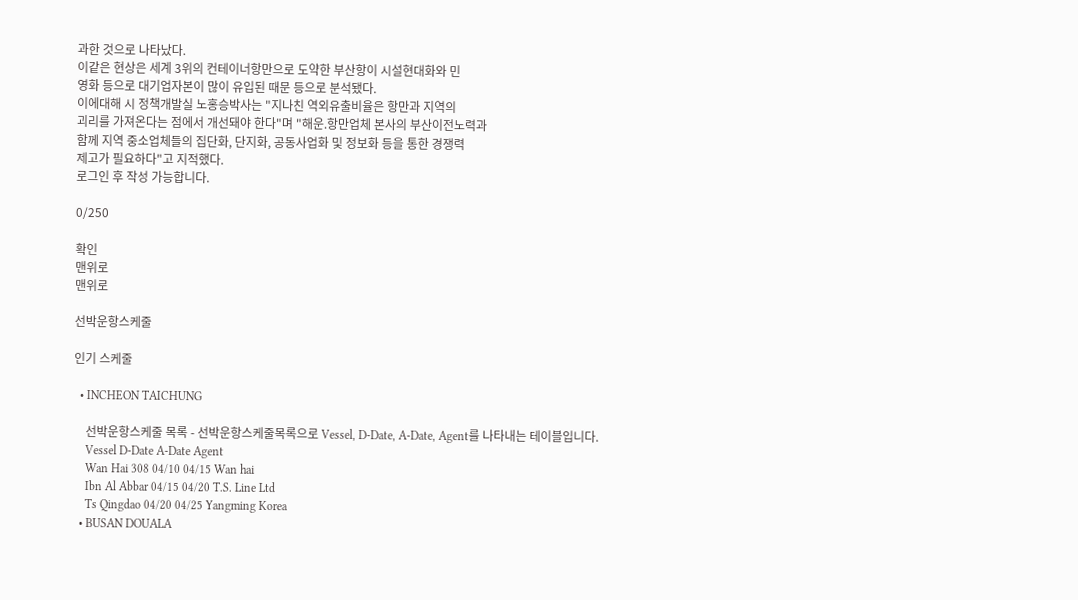과한 것으로 나타났다.
이같은 현상은 세계 3위의 컨테이너항만으로 도약한 부산항이 시설현대화와 민
영화 등으로 대기업자본이 많이 유입된 때문 등으로 분석됐다.
이에대해 시 정책개발실 노홍승박사는 "지나친 역외유출비율은 항만과 지역의
괴리를 가져온다는 점에서 개선돼야 한다"며 "해운.항만업체 본사의 부산이전노력과
함께 지역 중소업체들의 집단화, 단지화, 공동사업화 및 정보화 등을 통한 경쟁력
제고가 필요하다"고 지적했다.
로그인 후 작성 가능합니다.

0/250

확인
맨위로
맨위로

선박운항스케줄

인기 스케줄

  • INCHEON TAICHUNG

    선박운항스케줄 목록 - 선박운항스케줄목록으로 Vessel, D-Date, A-Date, Agent를 나타내는 테이블입니다.
    Vessel D-Date A-Date Agent
    Wan Hai 308 04/10 04/15 Wan hai
    Ibn Al Abbar 04/15 04/20 T.S. Line Ltd
    Ts Qingdao 04/20 04/25 Yangming Korea
  • BUSAN DOUALA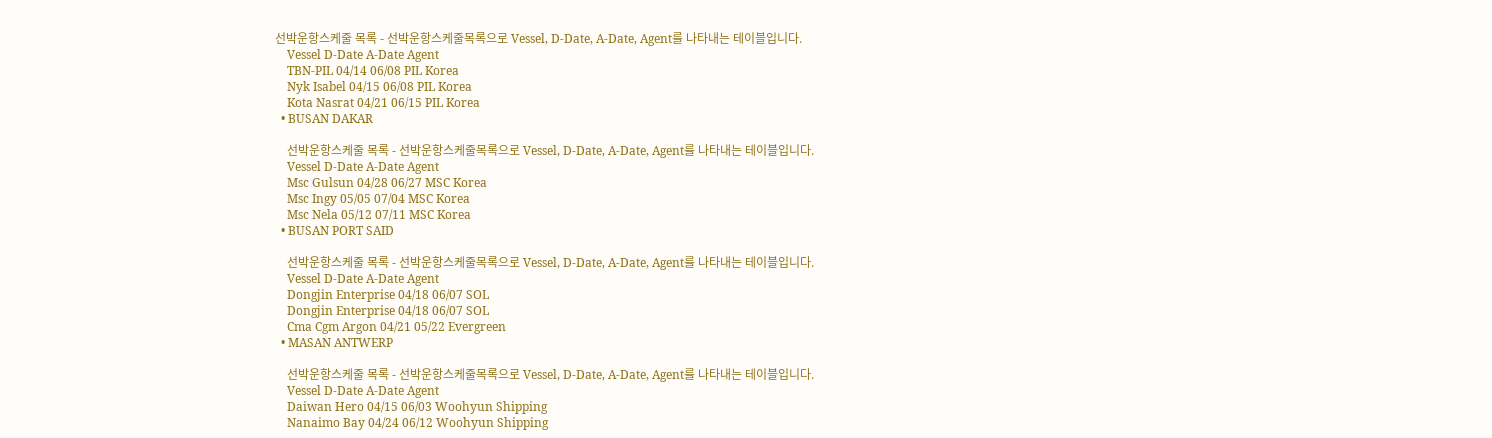선박운항스케줄 목록 - 선박운항스케줄목록으로 Vessel, D-Date, A-Date, Agent를 나타내는 테이블입니다.
    Vessel D-Date A-Date Agent
    TBN-PIL 04/14 06/08 PIL Korea
    Nyk Isabel 04/15 06/08 PIL Korea
    Kota Nasrat 04/21 06/15 PIL Korea
  • BUSAN DAKAR

    선박운항스케줄 목록 - 선박운항스케줄목록으로 Vessel, D-Date, A-Date, Agent를 나타내는 테이블입니다.
    Vessel D-Date A-Date Agent
    Msc Gulsun 04/28 06/27 MSC Korea
    Msc Ingy 05/05 07/04 MSC Korea
    Msc Nela 05/12 07/11 MSC Korea
  • BUSAN PORT SAID

    선박운항스케줄 목록 - 선박운항스케줄목록으로 Vessel, D-Date, A-Date, Agent를 나타내는 테이블입니다.
    Vessel D-Date A-Date Agent
    Dongjin Enterprise 04/18 06/07 SOL
    Dongjin Enterprise 04/18 06/07 SOL
    Cma Cgm Argon 04/21 05/22 Evergreen
  • MASAN ANTWERP

    선박운항스케줄 목록 - 선박운항스케줄목록으로 Vessel, D-Date, A-Date, Agent를 나타내는 테이블입니다.
    Vessel D-Date A-Date Agent
    Daiwan Hero 04/15 06/03 Woohyun Shipping
    Nanaimo Bay 04/24 06/12 Woohyun Shipping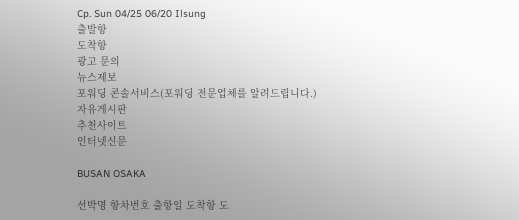Cp. Sun 04/25 06/20 Ilsung
출발항
도착항
광고 문의
뉴스제보
포워딩 콘솔서비스(포워딩 전문업체를 알려드립니다.)
자유게시판
추천사이트
인터넷신문

BUSAN OSAKA

선박명 항차번호 출항일 도착항 도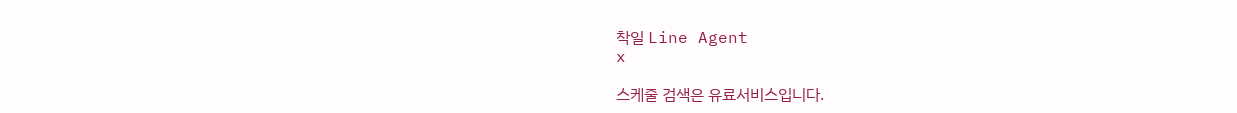착일 Line Agent
x

스케줄 검색은 유료서비스입니다.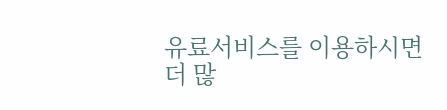유료서비스를 이용하시면 더 많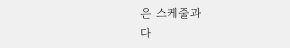은 스케줄과
다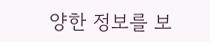양한 정보를 보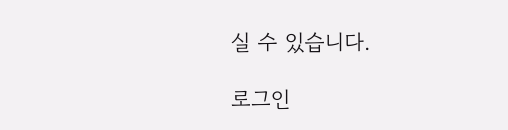실 수 있습니다.

로그인